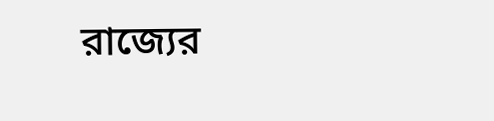রাজ্যের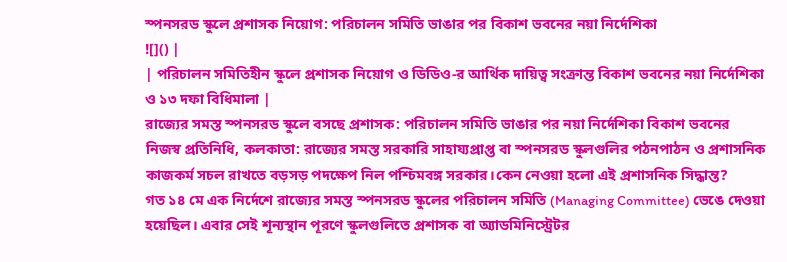স্পনসরড স্কুলে প্রশাসক নিয়োগ: পরিচালন সমিতি ভাঙার পর বিকাশ ভবনের নয়া নির্দেশিকা
![]() |
| পরিচালন সমিতিহীন স্কুলে প্রশাসক নিয়োগ ও ডিডিও-র আর্থিক দায়িত্ব সংক্রান্ত বিকাশ ভবনের নয়া নির্দেশিকা ও ১৩ দফা বিধিমালা |
রাজ্যের সমস্ত স্পনসরড স্কুলে বসছে প্রশাসক: পরিচালন সমিতি ভাঙার পর নয়া নির্দেশিকা বিকাশ ভবনের
নিজস্ব প্রতিনিধি, কলকাতা: রাজ্যের সমস্ত সরকারি সাহায্যপ্রাপ্ত বা স্পনসরড স্কুলগুলির পঠনপাঠন ও প্রশাসনিক কাজকর্ম সচল রাখতে বড়সড় পদক্ষেপ নিল পশ্চিমবঙ্গ সরকার।কেন নেওয়া হলো এই প্রশাসনিক সিদ্ধান্ত?
গত ১৪ মে এক নির্দেশে রাজ্যের সমস্ত স্পনসরড স্কুলের পরিচালন সমিতি (Managing Committee) ভেঙে দেওয়া হয়েছিল। এবার সেই শূন্যস্থান পূরণে স্কুলগুলিতে প্রশাসক বা অ্যাডমিনিস্ট্রেটর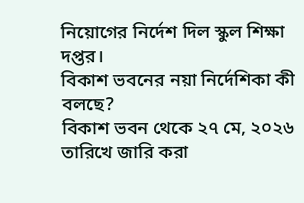নিয়োগের নির্দেশ দিল স্কুল শিক্ষা দপ্তর।
বিকাশ ভবনের নয়া নির্দেশিকা কী বলছে?
বিকাশ ভবন থেকে ২৭ মে, ২০২৬ তারিখে জারি করা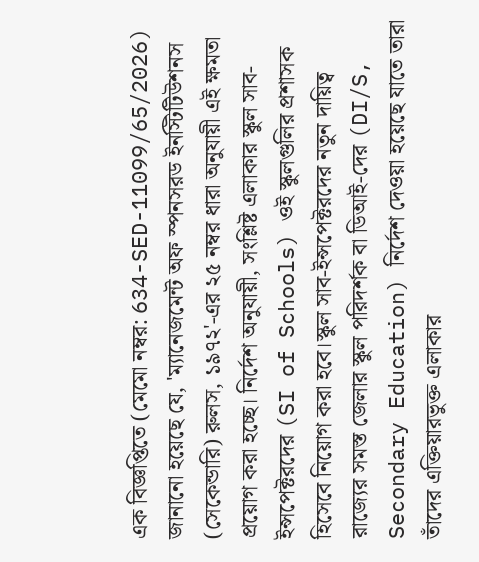এক বিজ্ঞপ্তিতে (মেমো নম্বর: 634-SED-11099/65/2026) জানানো হয়েছে যে, 'ম্যানেজমেন্ট অফ স্পনসরড ইনস্টিটিউশনস (সেকেন্ডারি) রুলস, ১৯৭২'-এর ২৫ নম্বর ধারা অনুযায়ী এই ক্ষমতা প্রয়োগ করা হচ্ছে। নির্দেশ অনুযায়ী, সংশ্লিষ্ট এলাকার স্কুল সাব-ইন্সপেক্টরদের (SI of Schools) ওই স্কুলগুলির প্রশাসক হিসেবে নিয়োগ করা হবে।স্কুল সাব-ইন্সপেক্টরদের নতুন দায়িত্ব
রাজ্যের সমস্ত জেলার স্কুল পরিদর্শক বা ডিআই-দের (DI/S, Secondary Education) নির্দেশ দেওয়া হয়েছে যাতে তারা তাঁদের এক্তিয়ারভুক্ত এলাকার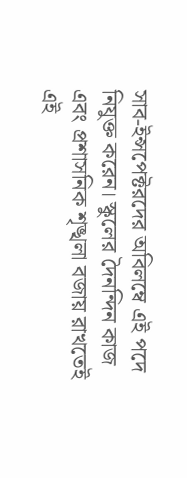সাব-ইন্সপেক্টরদের অবিলম্বে এই পদে নিযুক্ত করেন। স্কুলের দৈনন্দিন কাজ এবং প্রশাসনিক শৃঙ্খলা বজায় রাখতেই এই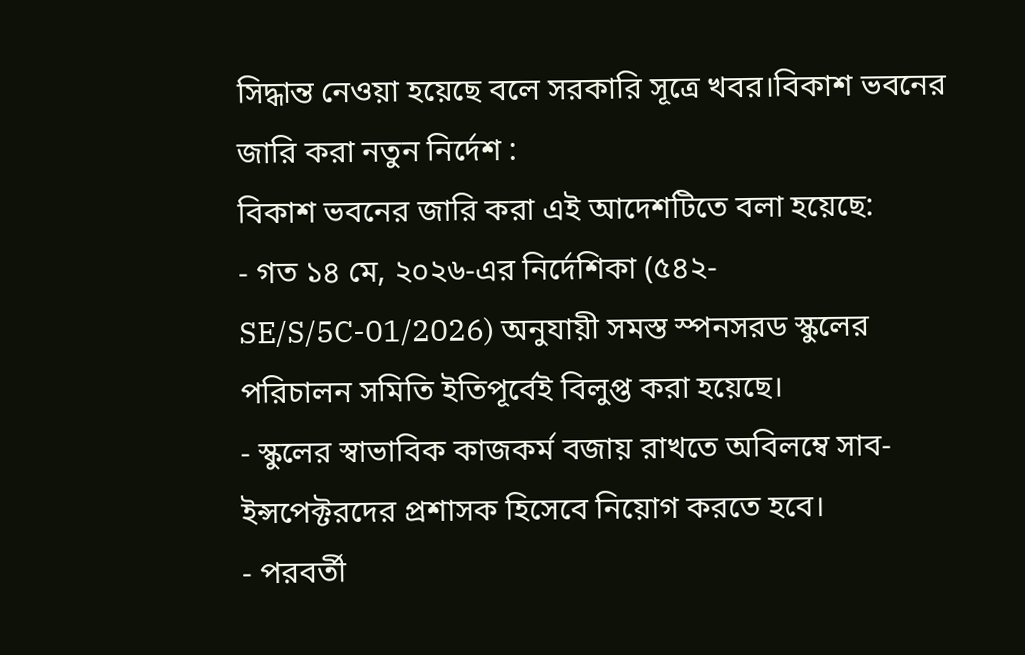সিদ্ধান্ত নেওয়া হয়েছে বলে সরকারি সূত্রে খবর।বিকাশ ভবনের জারি করা নতুন নির্দেশ :
বিকাশ ভবনের জারি করা এই আদেশটিতে বলা হয়েছে:
- গত ১৪ মে, ২০২৬-এর নির্দেশিকা (৫৪২-SE/S/5C-01/2026) অনুযায়ী সমস্ত স্পনসরড স্কুলের পরিচালন সমিতি ইতিপূর্বেই বিলুপ্ত করা হয়েছে।
- স্কুলের স্বাভাবিক কাজকর্ম বজায় রাখতে অবিলম্বে সাব-ইন্সপেক্টরদের প্রশাসক হিসেবে নিয়োগ করতে হবে।
- পরবর্তী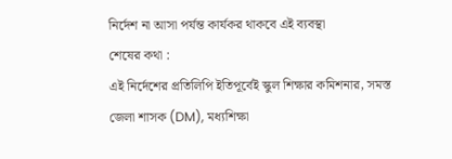নির্দেশ না আসা পর্যন্ত কার্যকর থাকবে এই ব্যবস্থা
শেষের কথা :
এই নির্দেশের প্রতিলিপি ইতিপূর্বেই স্কুল শিক্ষার কমিশনার, সমস্ত জেলা শাসক (DM), মধ্যশিক্ষা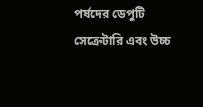পর্ষদের ডেপুটি সেক্রেটারি এবং উচ্চ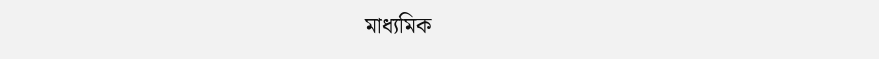মাধ্যমিক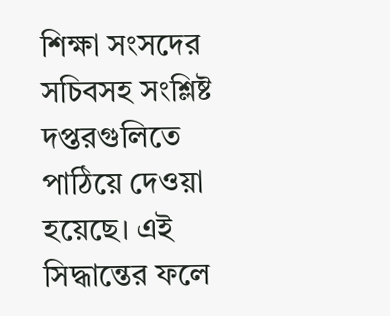শিক্ষা সংসদের সচিবসহ সংশ্লিষ্ট দপ্তরগুলিতে পাঠিয়ে দেওয়া হয়েছে। এই সিদ্ধান্তের ফলে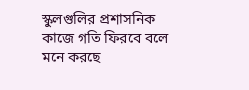স্কুলগুলির প্রশাসনিক কাজে গতি ফিরবে বলে মনে করছে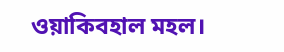ওয়াকিবহাল মহল।